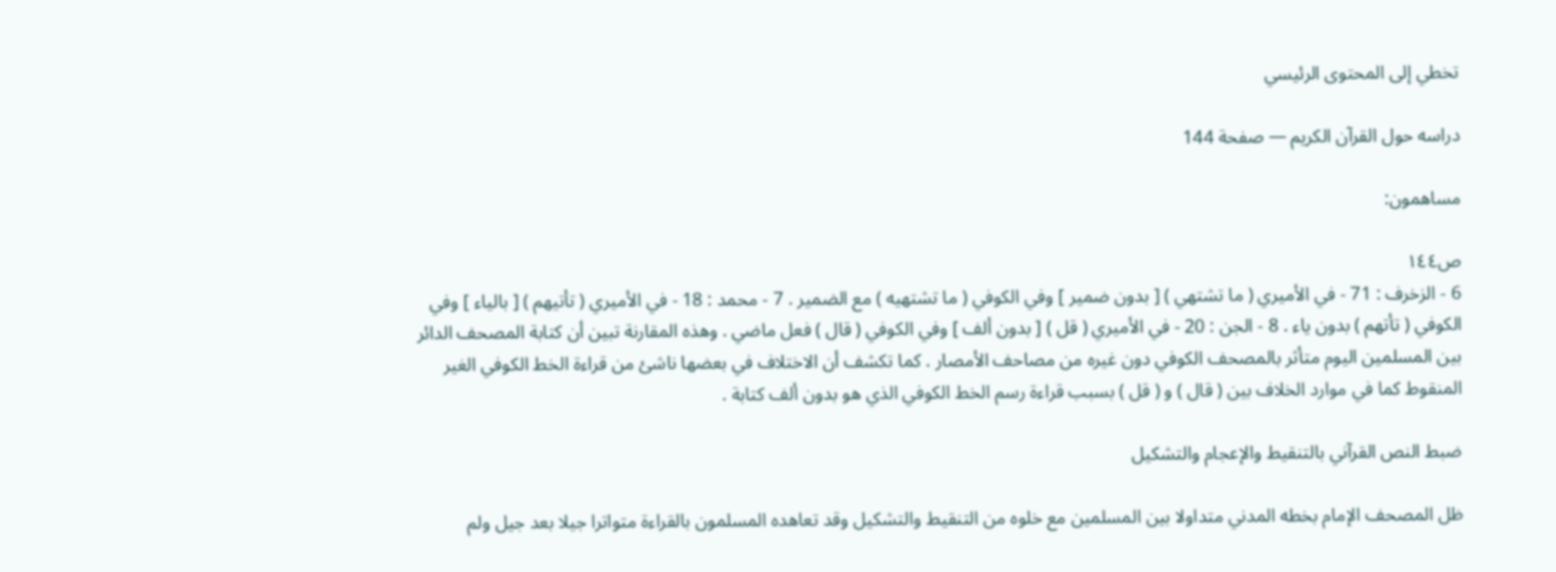تخطي إلى المحتوى الرئيسي

دراسه حول القرآن الكريم — صفحة 144

مساهمون:

ص١٤٤
6 - الزخرف : 71 - في الأميري ( ما تشتهي ) [ بدون ضمير ] وفي الكوفي ( ما تشتهيه ) مع الضمير . 7 - محمد : 18 - في الأميري ( تأتيهم ) [ بالياء ] وفي الكوفي ( تأتهم ) بدون ياء . 8 - الجن : 20 - في الأميري ( قل ) [ بدون ألف ] وفي الكوفي ( قال ) فعل ماضي . وهذه المقارنة تبين أن كتابة المصحف الدائر بين المسلمين اليوم متأثر بالمصحف الكوفي دون غيره من مصاحف الأمصار . كما تكشف أن الاختلاف في بعضها ناشئ من قراءة الخط الكوفي الغير المنقوط كما في موارد الخلاف بين ( قال ) و ( قل ) بسبب قراءة رسم الخط الكوفي الذي هو بدون ألف كتابة .

ضبط النص القرآني بالتنقيط والإعجام والتشكيل

ظل المصحف الإمام بخطه المدني متداولا بين المسلمين مع خلوه من التنقيط والتشكيل وقد تعاهده المسلمون بالقراءة متواترا جيلا بعد جيل ولم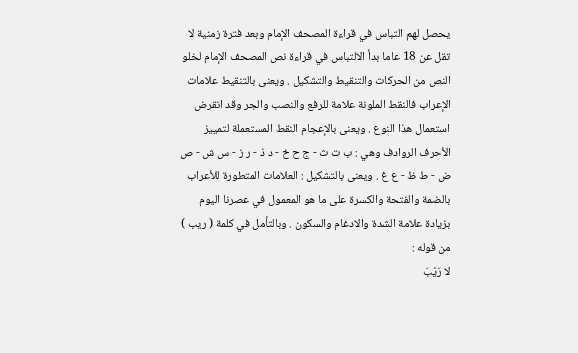يحصل لهم التباس في قراءة المصحف الإمام وبعد فترة زمنية لا تقل عن 18 عاما بدأ الالتباس في قراءة نص المصحف الإمام لخلو النص من الحركات والتنقيط والتشكيل . ويعنى بالتنقيط علامات الإعراب فالنقط الملونة علامة للرفع والنصب والجر وقد انقرض استعمال هذا النوع . ويعنى بالإعجام النقط المستعملة لتمييز الأحرف الروادف وهي : ب ت ث - ج ح خ - د ذ - ر ز - س ش - ص ض - ط ظ - ع غ . ويعنى بالتشكيل : العلامات المتطورة للأعراب بالضمة والفتحة والكسرة على ما هو المعمول في عصرنا اليوم بزيادة علامة الشدة والادغام والسكون . وبالتأمل في كلمة ( ريب ) من قوله :
لا رَيْبَ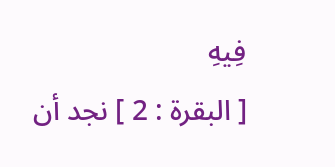فِيهِ
[ البقرة : 2 ] نجد أن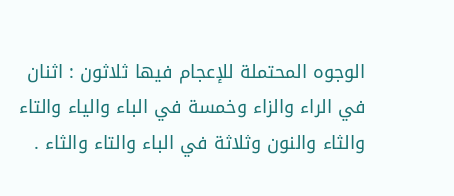الوجوه المحتملة للإعجام فيها ثلاثون : اثنان في الراء والزاء وخمسة في الباء والياء والتاء والثاء والنون وثلاثة في الباء والتاء والثاء .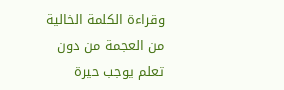وقراءة الكلمة الخالية من العجمة من دون تعلم يوجب حيرة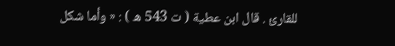للقارئ . قال ابن عطية ( ت 543 ه ) : « وأما شكل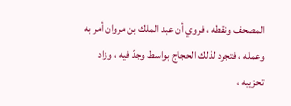المصحف ونقطه ، فروي أن عبد الملك بن مروان أمر به وعمله ، فتجرد لذلك الحجاج بواسط وجدّ فيه ، وزاد تحزيبه ،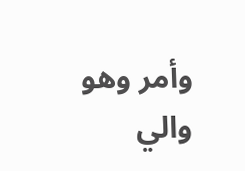وأمر وهو والي